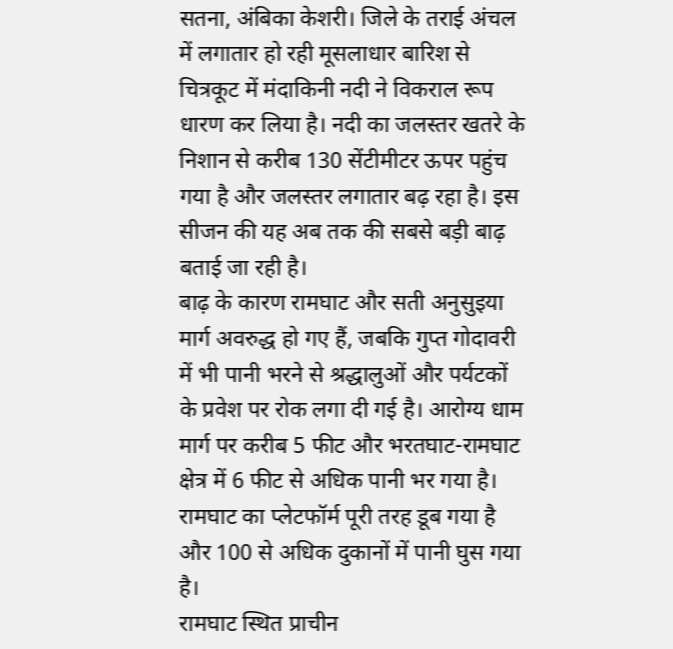सतना, अंबिका केशरी। जिले के तराई अंचल में लगातार हो रही मूसलाधार बारिश से चित्रकूट में मंदाकिनी नदी ने विकराल रूप धारण कर लिया है। नदी का जलस्तर खतरे के निशान से करीब 130 सेंटीमीटर ऊपर पहुंच गया है और जलस्तर लगातार बढ़ रहा है। इस सीजन की यह अब तक की सबसे बड़ी बाढ़ बताई जा रही है।
बाढ़ के कारण रामघाट और सती अनुसुइया मार्ग अवरुद्ध हो गए हैं, जबकि गुप्त गोदावरी में भी पानी भरने से श्रद्धालुओं और पर्यटकों के प्रवेश पर रोक लगा दी गई है। आरोग्य धाम मार्ग पर करीब 5 फीट और भरतघाट-रामघाट क्षेत्र में 6 फीट से अधिक पानी भर गया है। रामघाट का प्लेटफॉर्म पूरी तरह डूब गया है और 100 से अधिक दुकानों में पानी घुस गया है।
रामघाट स्थित प्राचीन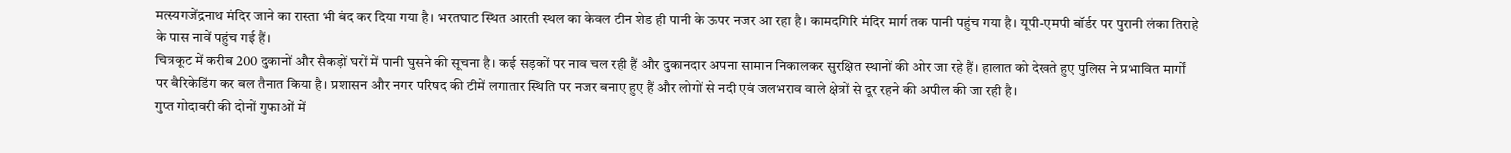मत्स्यगजेंद्रनाथ मंदिर जाने का रास्ता भी बंद कर दिया गया है। भरतघाट स्थित आरती स्थल का केवल टीन शेड ही पानी के ऊपर नजर आ रहा है। कामदगिरि मंदिर मार्ग तक पानी पहुंच गया है। यूपी-एमपी बॉर्डर पर पुरानी लंका तिराहे के पास नावें पहुंच गई हैं।
चित्रकूट में करीब 200 दुकानों और सैकड़ों घरों में पानी घुसने की सूचना है। कई सड़कों पर नाव चल रही हैं और दुकानदार अपना सामान निकालकर सुरक्षित स्थानों की ओर जा रहे हैं। हालात को देखते हुए पुलिस ने प्रभावित मार्गों पर बैरिकेडिंग कर बल तैनात किया है। प्रशासन और नगर परिषद की टीमें लगातार स्थिति पर नजर बनाए हुए हैं और लोगों से नदी एवं जलभराव वाले क्षेत्रों से दूर रहने की अपील की जा रही है।
गुप्त गोदावरी की दोनों गुफाओं में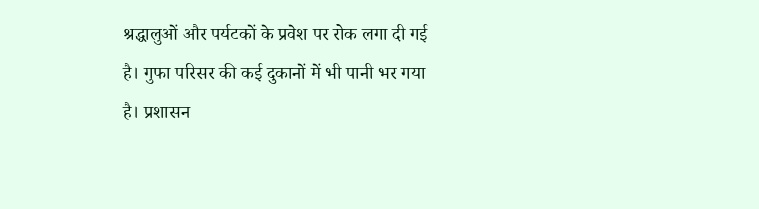श्रद्धालुओं और पर्यटकों के प्रवेश पर रोक लगा दी गई है। गुफा परिसर की कई दुकानों में भी पानी भर गया है। प्रशासन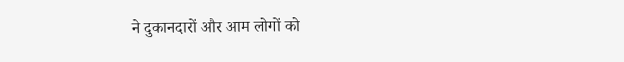ने दुकानदारों और आम लोगों को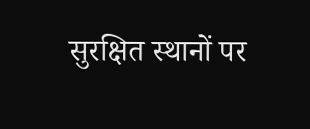सुरक्षित स्थानों पर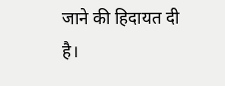जाने की हिदायत दी है।